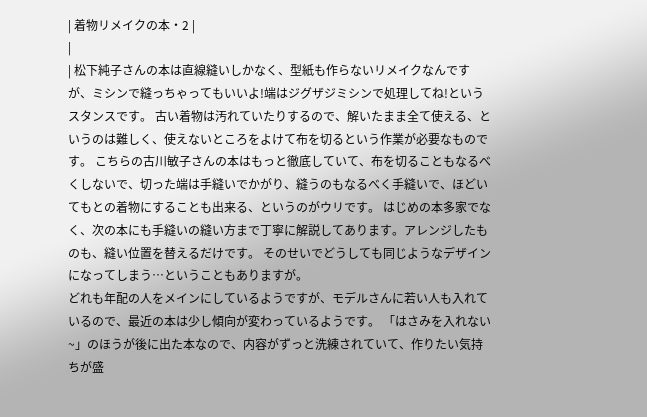| 着物リメイクの本・2 |
|
| 松下純子さんの本は直線縫いしかなく、型紙も作らないリメイクなんですが、ミシンで縫っちゃってもいいよ!端はジグザジミシンで処理してね!というスタンスです。 古い着物は汚れていたりするので、解いたまま全て使える、というのは難しく、使えないところをよけて布を切るという作業が必要なものです。 こちらの古川敏子さんの本はもっと徹底していて、布を切ることもなるべくしないで、切った端は手縫いでかがり、縫うのもなるべく手縫いで、ほどいてもとの着物にすることも出来る、というのがウリです。 はじめの本多家でなく、次の本にも手縫いの縫い方まで丁寧に解説してあります。アレンジしたものも、縫い位置を替えるだけです。 そのせいでどうしても同じようなデザインになってしまう…ということもありますが。
どれも年配の人をメインにしているようですが、モデルさんに若い人も入れているので、最近の本は少し傾向が変わっているようです。 「はさみを入れない~」のほうが後に出た本なので、内容がずっと洗練されていて、作りたい気持ちが盛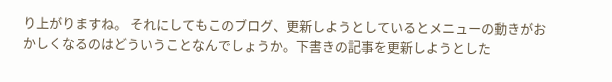り上がりますね。 それにしてもこのブログ、更新しようとしているとメニューの動きがおかしくなるのはどういうことなんでしょうか。下書きの記事を更新しようとした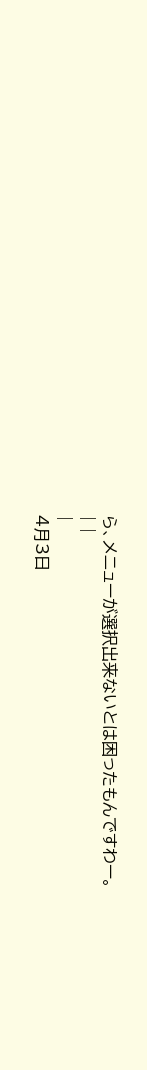ら、メニューが選択出来ないとは困ったもんですわー。
| |
|
4月3日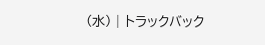(水) | トラックバック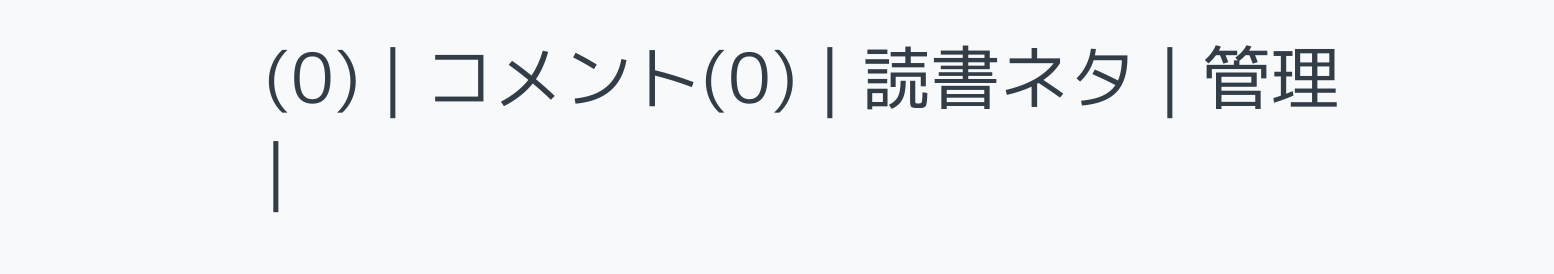(0) | コメント(0) | 読書ネタ | 管理
|